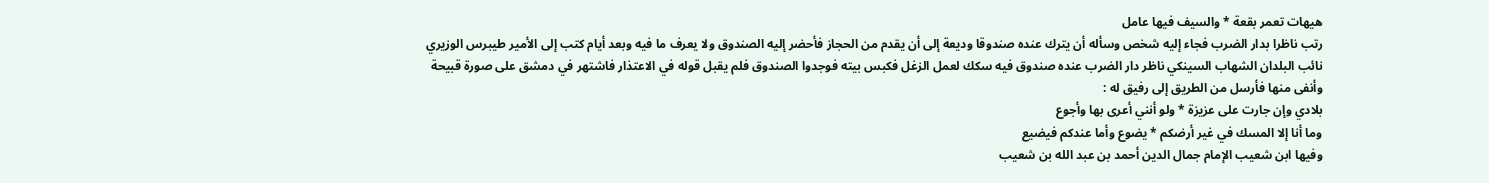هيهات تعمر بقعة * والسيف فيها عامل
رتب ناظرا بدار الضرب فجاء إليه شخص وسأله أن يترك عنده صندوقا وديعة إلى أن يقدم من الحجاز فأحضر إليه الصندوق ولا يعرف ما فيه وبعد أيام كتب إلى الأمير طيبرس الوزيري نائب البلدان الشهاب السينكي ناظر دار الضرب عنده صندوق فيه سكك لعمل الزغل فكبس بيته فوجدوا الصندوق فلم يقبل قوله في الاعتذار فاشتهر في دمشق على صورة قبيحة وأنفى منها فأرسل من الطريق إلى رفيق له :
بلادي وإن جارت على عزيزة * ولو أنني أعرى بها وأجوع
وما أنا إلا المسك في غير أرضكم * يضوع وأما عندكم فيضيع
وفيها ابن شعيب الإمام جمال الدين أحمد بن عبد الله بن شعيب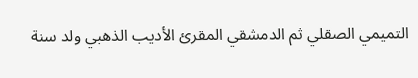التميمي الصقلي ثم الدمشقي المقرئ الأديب الذهبي ولد سنة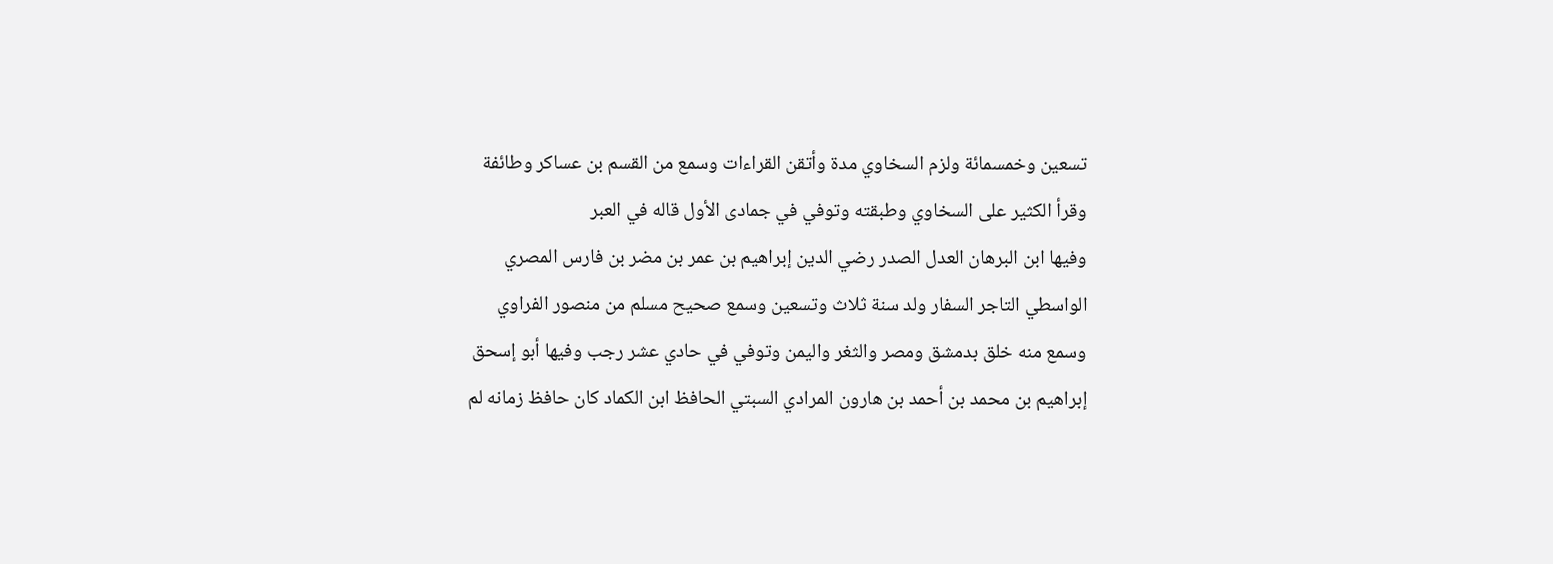تسعين وخمسمائة ولزم السخاوي مدة وأتقن القراءات وسمع من القسم بن عساكر وطائفة وقرأ الكثير على السخاوي وطبقته وتوفي في جمادى الأول قاله في العبر
وفيها ابن البرهان العدل الصدر رضي الدين إبراهيم بن عمر بن مضر بن فارس المصري الواسطي التاجر السفار ولد سنة ثلاث وتسعين وسمع صحيح مسلم من منصور الفراوي وسمع منه خلق بدمشق ومصر والثغر واليمن وتوفي في حادي عشر رجب وفيها أبو إسحق إبراهيم بن محمد بن أحمد بن هارون المرادي السبتي الحافظ ابن الكماد كان حافظ زمانه لم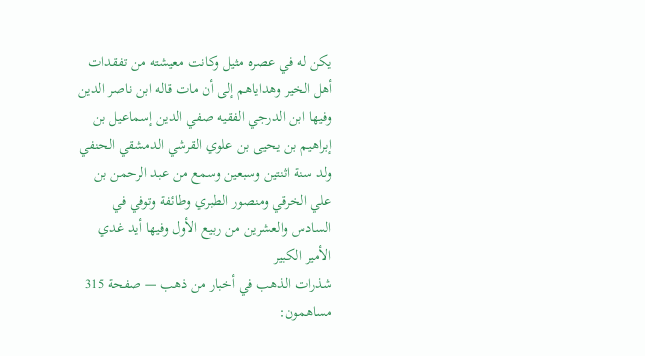يكن له في عصره مثيل وكانت معيشته من تفقدات أهل الخير وهداياهم إلى أن مات قاله ابن ناصر الدين وفيها ابن الدرجي الفقيه صفي الدين إسماعيل بن إبراهيم بن يحيى بن علوي القرشي الدمشقي الحنفي ولد سنة اثنتين وسبعين وسمع من عبد الرحمن بن علي الخرقي ومنصور الطبري وطائفة وتوفي في السادس والعشرين من ربيع الأول وفيها أيد غدي الأمير الكبير
شذرات الذهب في أخبار من ذهب — صفحة 315
مساهمون: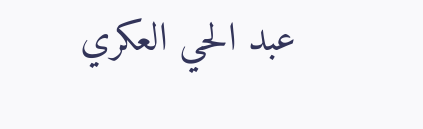عبد الحي العكري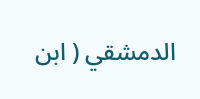الدمشقي ( ابن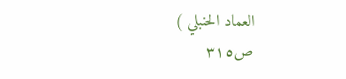العماد الحنبلي )
ص٣١٥